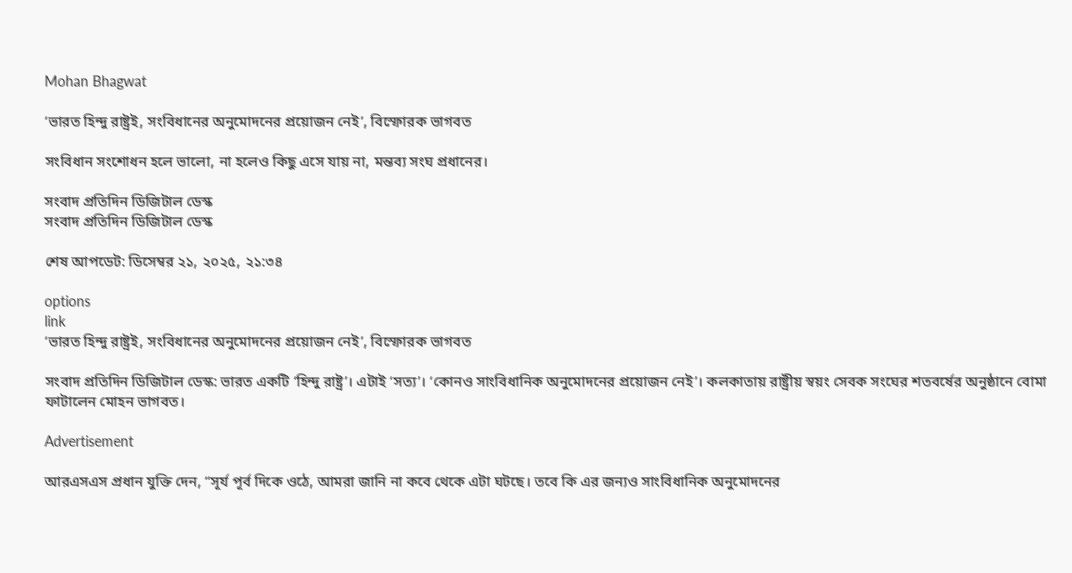Mohan Bhagwat

‘ভারত হিন্দু রাষ্ট্রই, সংবিধানের অনুমোদনের প্রয়োজন নেই’, বিস্ফোরক ভাগবত

সংবিধান সংশোধন হলে ভালো, না হলেও কিছু এসে যায় না, মন্তব্য সংঘ প্রধানের।

সংবাদ প্রতিদিন ডিজিটাল ডেস্ক
সংবাদ প্রতিদিন ডিজিটাল ডেস্ক

শেষ আপডেট: ডিসেম্বর ২১, ২০২৫, ২১:৩৪

options
link
‘ভারত হিন্দু রাষ্ট্রই, সংবিধানের অনুমোদনের প্রয়োজন নেই’, বিস্ফোরক ভাগবত

সংবাদ প্রতিদিন ডিজিটাল ডেস্ক: ভারত একটি ‘হিন্দু রাষ্ট্র’। এটাই ‘সত্য’। ‘কোনও সাংবিধানিক অনুমোদনের প্রয়োজন নেই’। কলকাতায় রাষ্ট্রীয় স্বয়ং সেবক সংঘের শতবর্ষের অনুষ্ঠানে বোমা ফাটালেন মোহন ভাগবত।

Advertisement

আরএসএস প্রধান যুক্তি দেন, “সূর্য পূর্ব দিকে ওঠে, আমরা জানি না কবে থেকে এটা ঘটছে। তবে কি এর জন্যও সাংবিধানিক অনুমোদনের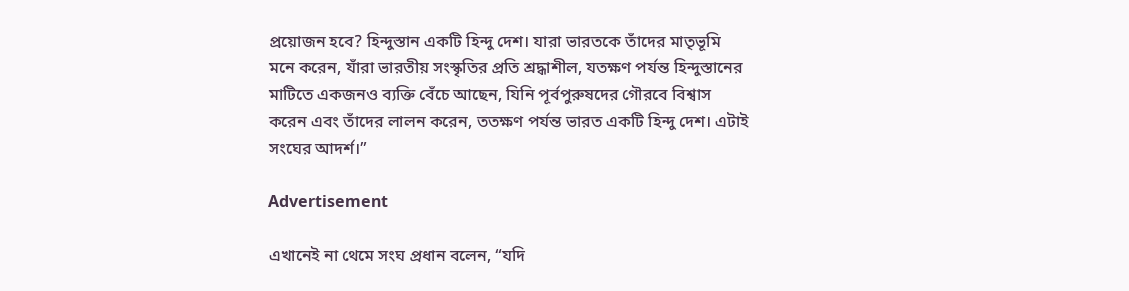প্রয়োজন হবে? হিন্দুস্তান একটি হিন্দু দেশ। যারা ভারতকে তাঁদের মাতৃভূমি মনে করেন, যাঁরা ভারতীয় সংস্কৃতির প্রতি শ্রদ্ধাশীল, যতক্ষণ পর্যন্ত হিন্দুস্তানের মাটিতে একজনও ব্যক্তি বেঁচে আছেন, যিনি পূর্বপুরুষদের গৌরবে বিশ্বাস করেন এবং তাঁদের লালন করেন, ততক্ষণ পর্যন্ত ভারত একটি হিন্দু দেশ। এটাই সংঘের আদর্শ।”

Advertisement

এখানেই না থেমে সংঘ প্রধান বলেন, “যদি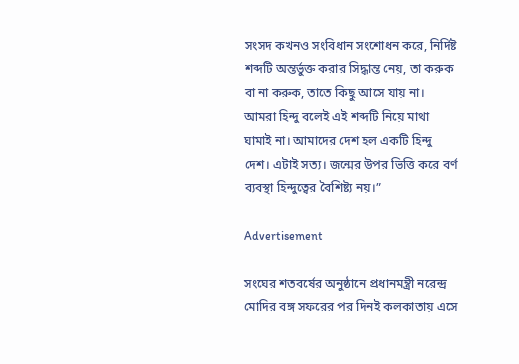সংসদ কখনও সংবিধান সংশোধন করে, নির্দিষ্ট শব্দটি অন্তর্ভুক্ত করার সিদ্ধান্ত নেয়, তা করুক বা না করুক, তাতে কিছু আসে যায় না। আমরা হিন্দু বলেই এই শব্দটি নিয়ে মাথা ঘামাই না। আমাদের দেশ হল একটি হিন্দু দেশ। এটাই সত্য। জন্মের উপর ভিত্তি করে বর্ণ ব্যবস্থা হিন্দুত্বের বৈশিষ্ট্য নয়।”

Advertisement

সংঘের শতবর্ষের অনুষ্ঠানে প্রধানমন্ত্রী নরেন্দ্র মোদির বঙ্গ সফরের পর দিনই কলকাতায় এসে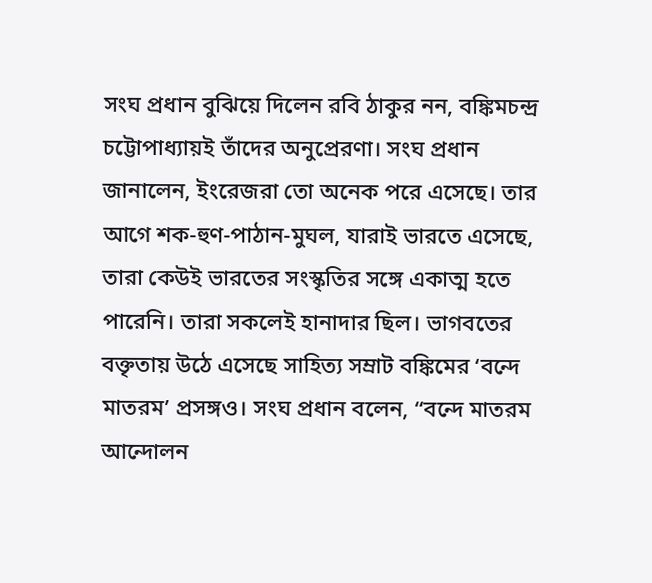সংঘ প্রধান বুঝিয়ে দিলেন রবি ঠাকুর নন, বঙ্কিমচন্দ্র চট্টোপাধ্যায়ই তাঁদের অনুপ্রেরণা। সংঘ প্রধান জানালেন, ইংরেজরা তো অনেক পরে এসেছে। তার আগে শক-হুণ-পাঠান-মুঘল, যারাই ভারতে এসেছে, তারা কেউই ভারতের সংস্কৃতির সঙ্গে একাত্ম হতে পারেনি। তারা সকলেই হানাদার ছিল। ভাগবতের বক্তৃতায় উঠে এসেছে সাহিত্য সম্রাট বঙ্কিমের ‘বন্দে মাতরম’ প্রসঙ্গও। সংঘ প্রধান বলেন, “বন্দে মাতরম আন্দোলন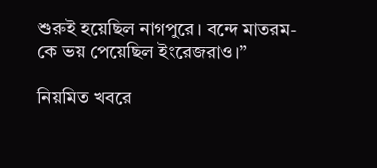শুরুই হয়েছিল নাগপুরে। বন্দে মাতরম-কে ভয় পেয়েছিল ইংরেজরাও।”

নিয়মিত খবরে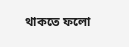থাকতে ফলো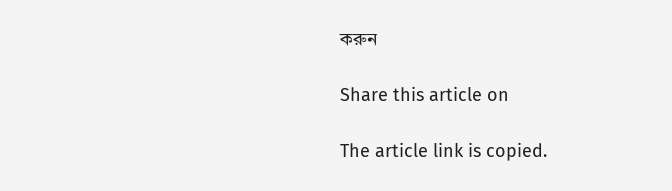করুন

Share this article on

The article link is copied.